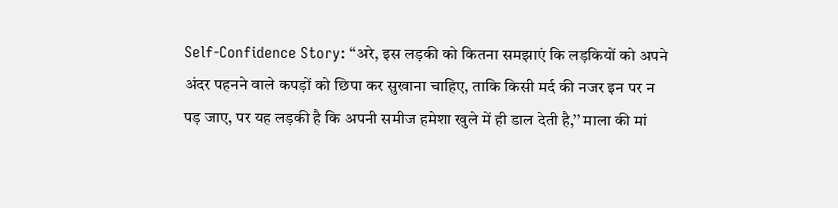Self-Confidence Story: ‘‘अरे, इस लड़की को कितना समझाएं कि लड़कियों को अपने अंदर पहनने वाले कपड़ों को छिपा कर सुखाना चाहिए, ताकि किसी मर्द की नजर इन पर न पड़ जाए, पर यह लड़की है कि अपनी समीज हमेशा खुले में ही डाल देती है,’’ माला की मां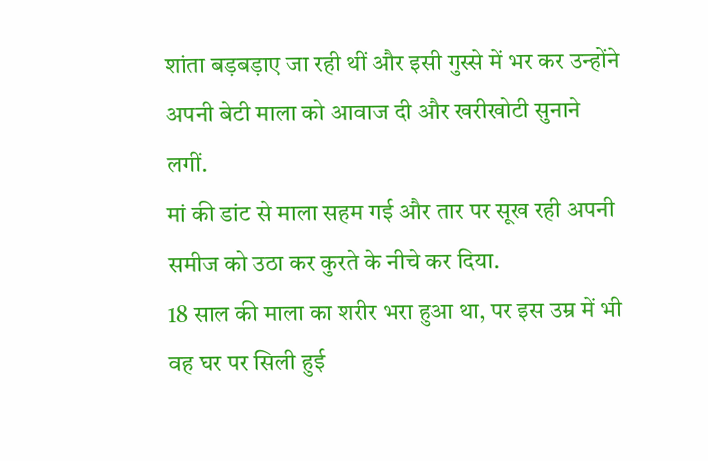शांता बड़बड़ाए जा रही थीं और इसी गुस्से में भर कर उन्होंने अपनी बेटी माला को आवाज दी और खरीखोटी सुनाने लगीं.
मां की डांट से माला सहम गई और तार पर सूख रही अपनी समीज को उठा कर कुरते के नीचे कर दिया.
18 साल की माला का शरीर भरा हुआ था, पर इस उम्र में भी वह घर पर सिली हुई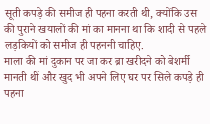सूती कपड़े की समीज ही पहना करती थी, क्योंकि उस की पुराने खयालों की मां का मानना था कि शादी से पहले लड़कियों को समीज ही पहननी चाहिए.
माला की मां दुकान पर जा कर ब्रा खरीदने को बेशर्मी मानती थीं और खुद भी अपने लिए घर पर सिले कपड़े ही पहना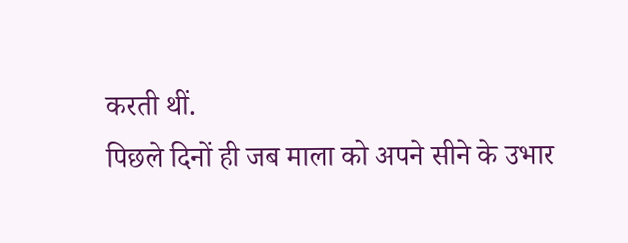करती थीं.
पिछले दिनों ही जब माला को अपने सीने के उभार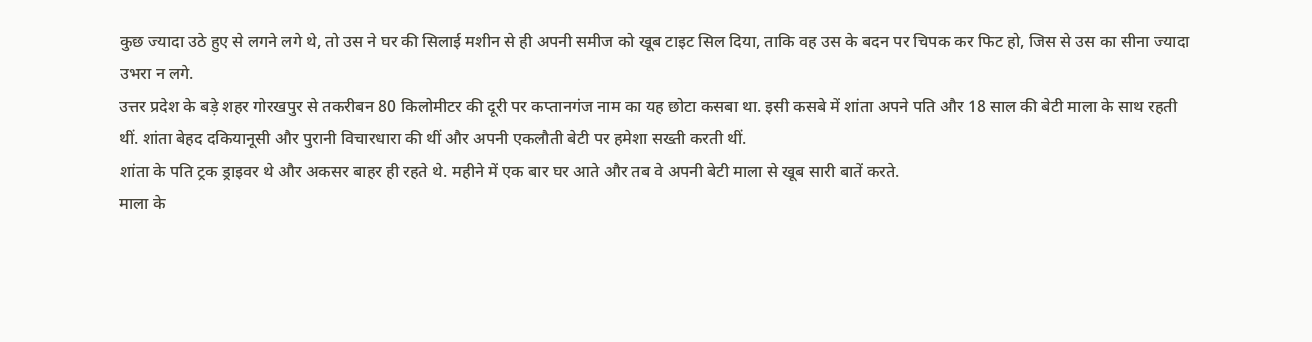कुछ ज्यादा उठे हुए से लगने लगे थे, तो उस ने घर की सिलाई मशीन से ही अपनी समीज को खूब टाइट सिल दिया, ताकि वह उस के बदन पर चिपक कर फिट हो, जिस से उस का सीना ज्यादा उभरा न लगे.
उत्तर प्रदेश के बड़े शहर गोरखपुर से तकरीबन 80 किलोमीटर की दूरी पर कप्तानगंज नाम का यह छोटा कसबा था. इसी कसबे में शांता अपने पति और 18 साल की बेटी माला के साथ रहती थीं. शांता बेहद दकियानूसी और पुरानी विचारधारा की थीं और अपनी एकलौती बेटी पर हमेशा सख्ती करती थीं.
शांता के पति ट्रक ड्राइवर थे और अकसर बाहर ही रहते थे. महीने में एक बार घर आते और तब वे अपनी बेटी माला से खूब सारी बातें करते.
माला के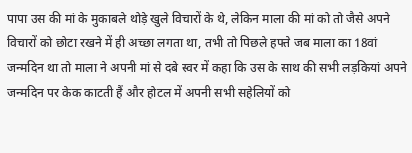पापा उस की मां के मुकाबले थोड़े खुले विचारों के थे, लेकिन माला की मां को तो जैसे अपने विचारों को छोटा रखने में ही अच्छा लगता था, तभी तो पिछले हफ्ते जब माला का 18वां जन्मदिन था तो माला ने अपनी मां से दबे स्वर में कहा कि उस के साथ की सभी लड़कियां अपने जन्मदिन पर केक काटती हैं और होटल में अपनी सभी सहेलियों को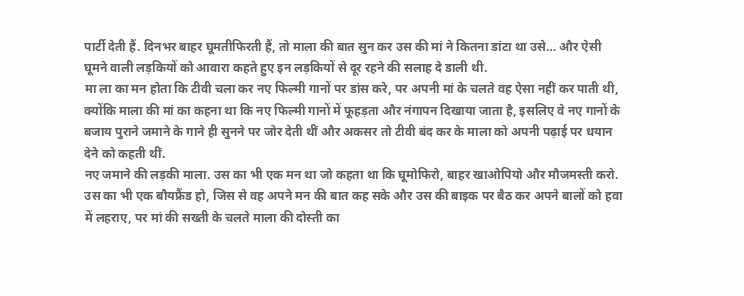पार्टी देती हैं. दिनभर बाहर घूमतीफिरती हैं, तो माला की बात सुन कर उस की मां ने कितना डांटा था उसे… और ऐसी घूमने वाली लड़कियों को आवारा कहते हुए इन लड़कियों से दूर रहने की सलाह दे डाली थी.
मा ला का मन होता कि टीवी चला कर नए फिल्मी गानों पर डांस करे, पर अपनी मां के चलते वह ऐसा नहीं कर पाती थी, क्योंकि माला की मां का कहना था कि नए फिल्मी गानों में फूहड़ता और नंगापन दिखाया जाता है, इसलिए वे नए गानों के बजाय पुराने जमाने के गाने ही सुनने पर जोर देती थीं और अकसर तो टीवी बंद कर के माला को अपनी पढ़ाई पर धयान देने को कहती थीं.
नए जमाने की लड़की माला. उस का भी एक मन था जो कहता था कि घूमोफिरो, बाहर खाओपियो और मौजमस्ती करो. उस का भी एक बौयफ्रैंड हो, जिस से वह अपने मन की बात कह सके और उस की बाइक पर बैठ कर अपने बालों को हवा में लहराए, पर मां की सख्ती के चलते माला की दोस्ती का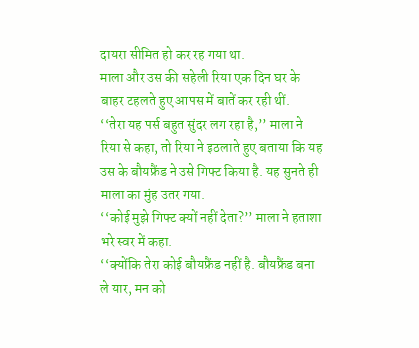दायरा सीमित हो कर रह गया था.
माला और उस की सहेली रिया एक दिन घर के बाहर टहलते हुए आपस में बातें कर रही थीं.
‘‘तेरा यह पर्स बहुत सुंदर लग रहा है,’’ माला ने रिया से कहा, तो रिया ने इठलाते हुए बताया कि यह उस के बौयफ्रैंड ने उसे गिफ्ट किया है. यह सुनते ही माला का मुंह उतर गया.
‘‘कोई मुझे गिफ्ट क्यों नहीं देता?’’ माला ने हताशा भरे स्वर में कहा.
‘‘क्योंकि तेरा कोई बौयफ्रैंड नहीं है. बौयफ्रैंड बना ले यार, मन को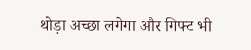थोड़ा अच्छा लगेगा और गिफ्ट भी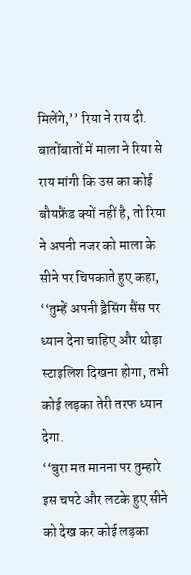मिलेंगे,’’ रिया ने राय दी.
बातोंबातों में माला ने रिया से राय मांगी कि उस का कोई बौयफ्रैंड क्यों नहीं है, तो रिया ने अपनी नजर को माला के सीने पर चिपकाते हुए कहा, ‘‘तुम्हें अपनी ड्रैसिंग सैंस पर ध्यान देना चाहिए और थोड़ा स्टाइलिश दिखना होगा, तभी कोई लड़का तेरी तरफ ध्यान देगा.
‘‘बुरा मत मानना पर तुम्हारे इस चपटे और लटके हुए सीने को देख कर कोई लड़का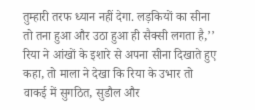तुम्हारी तरफ ध्यान नहीं देगा. लड़कियों का सीना तो तना हुआ और उठा हुआ ही सैक्सी लगता है,’’ रिया ने आंखों के इशारे से अपना सीना दिखाते हुए कहा, तो माला ने देखा कि रिया के उभार तो वाकई में सुगठित, सुडौल और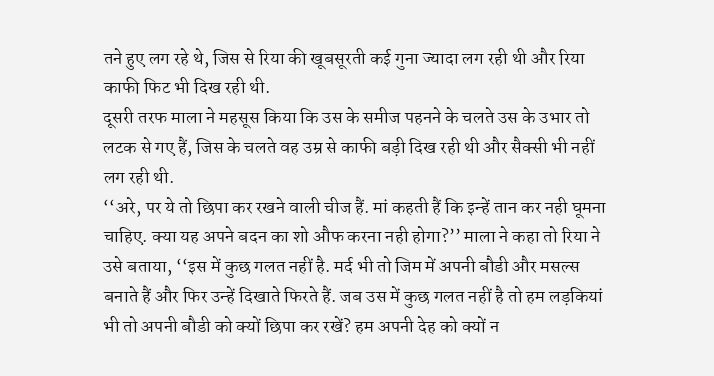तने हुए लग रहे थे, जिस से रिया की खूबसूरती कई गुना ज्यादा लग रही थी और रिया काफी फिट भी दिख रही थी.
दूसरी तरफ माला ने महसूस किया कि उस के समीज पहनने के चलते उस के उभार तो लटक से गए हैं, जिस के चलते वह उम्र से काफी बड़ी दिख रही थी और सैक्सी भी नहीं लग रही थी.
‘‘अरे, पर ये तो छिपा कर रखने वाली चीज हैं. मां कहती हैं कि इन्हें तान कर नही घूमना चाहिए. क्या यह अपने बदन का शो औफ करना नही होगा?’’ माला ने कहा तो रिया ने उसे बताया, ‘‘इस में कुछ गलत नहीं है. मर्द भी तो जिम में अपनी बौडी और मसल्स बनाते हैं और फिर उन्हें दिखाते फिरते हैं. जब उस में कुछ गलत नहीं है तो हम लड़कियां भी तो अपनी बौडी को क्यों छिपा कर रखें? हम अपनी देह को क्यों न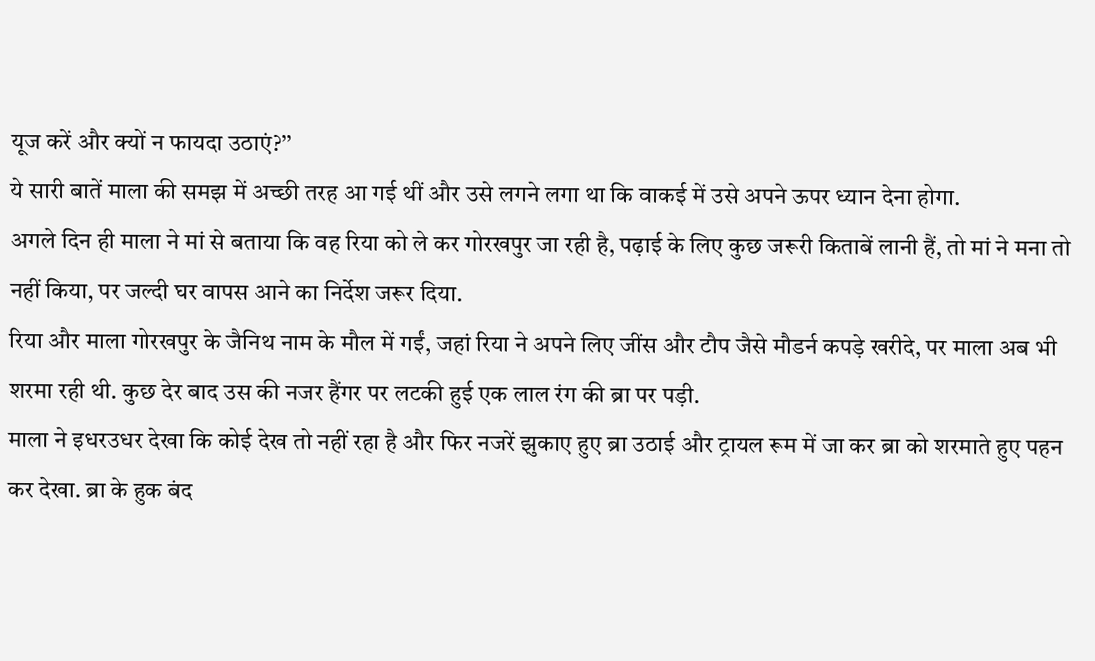यूज करें और क्यों न फायदा उठाएं?’’
ये सारी बातें माला की समझ में अच्छी तरह आ गई थीं और उसे लगने लगा था कि वाकई में उसे अपने ऊपर ध्यान देना होगा.
अगले दिन ही माला ने मां से बताया कि वह रिया को ले कर गोरखपुर जा रही है, पढ़ाई के लिए कुछ जरूरी किताबें लानी हैं, तो मां ने मना तो नहीं किया, पर जल्दी घर वापस आने का निर्देश जरूर दिया.
रिया और माला गोरखपुर के जैनिथ नाम के मौल में गईं, जहां रिया ने अपने लिए जींस और टौप जैसे मौडर्न कपड़े खरीदे, पर माला अब भी शरमा रही थी. कुछ देर बाद उस की नजर हैंगर पर लटकी हुई एक लाल रंग की ब्रा पर पड़ी.
माला ने इधरउधर देखा कि कोई देख तो नहीं रहा है और फिर नजरें झुकाए हुए ब्रा उठाई और ट्रायल रूम में जा कर ब्रा को शरमाते हुए पहन कर देखा. ब्रा के हुक बंद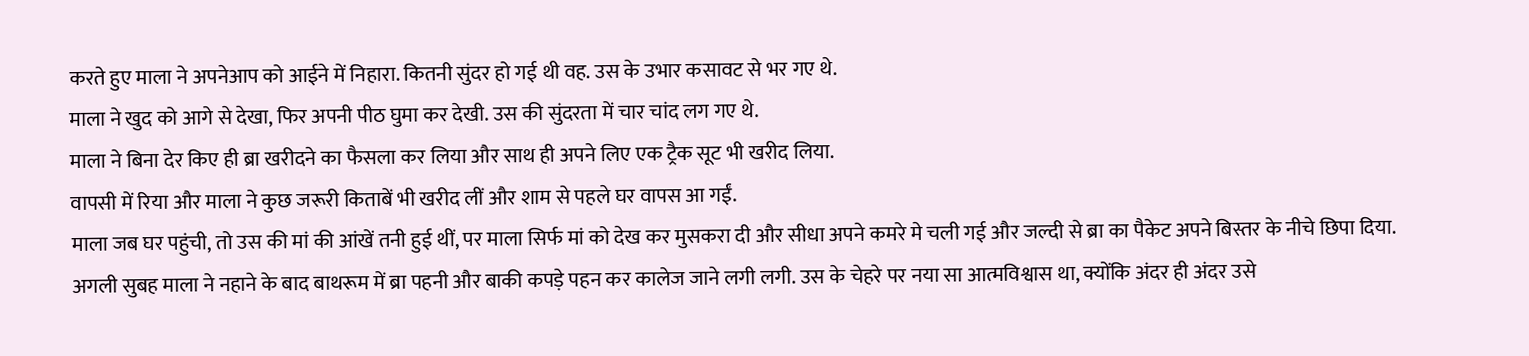करते हुए माला ने अपनेआप को आईने में निहारा. कितनी सुंदर हो गई थी वह. उस के उभार कसावट से भर गए थे.
माला ने खुद को आगे से देखा, फिर अपनी पीठ घुमा कर देखी. उस की सुंदरता में चार चांद लग गए थे.
माला ने बिना देर किए ही ब्रा खरीदने का फैसला कर लिया और साथ ही अपने लिए एक ट्रैक सूट भी खरीद लिया.
वापसी में रिया और माला ने कुछ जरूरी किताबें भी खरीद लीं और शाम से पहले घर वापस आ गईं.
माला जब घर पहुंची, तो उस की मां की आंखें तनी हुई थीं, पर माला सिर्फ मां को देख कर मुसकरा दी और सीधा अपने कमरे मे चली गई और जल्दी से ब्रा का पैकेट अपने बिस्तर के नीचे छिपा दिया.
अगली सुबह माला ने नहाने के बाद बाथरूम में ब्रा पहनी और बाकी कपड़े पहन कर कालेज जाने लगी लगी. उस के चेहरे पर नया सा आत्मविश्वास था, क्योंकि अंदर ही अंदर उसे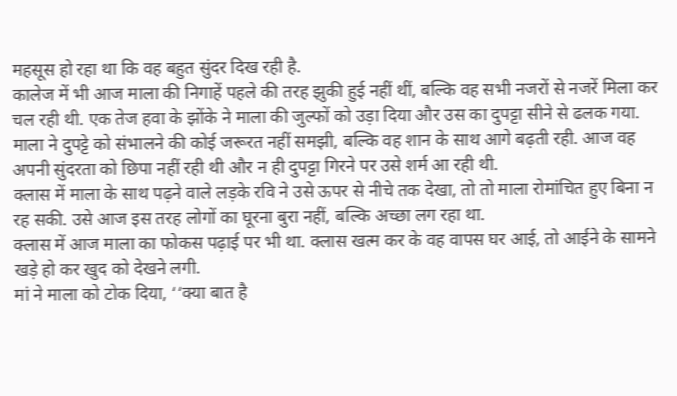महसूस हो रहा था कि वह बहुत सुंदर दिख रही है.
कालेज में भी आज माला की निगाहें पहले की तरह झुकी हुई नहीं थीं, बल्कि वह सभी नजरों से नजरें मिला कर चल रही थी. एक तेज हवा के झोंके ने माला की जुल्फों को उड़ा दिया और उस का दुपट्टा सीने से ढलक गया.
माला ने दुपट्टे को संभालने की कोई जरूरत नहीं समझी, बल्कि वह शान के साथ आगे बढ़ती रही. आज वह अपनी सुंदरता को छिपा नहीं रही थी और न ही दुपट्टा गिरने पर उसे शर्म आ रही थी.
क्लास में माला के साथ पढ़ने वाले लड़के रवि ने उसे ऊपर से नीचे तक देखा, तो तो माला रोमांचित हुए बिना न रह सकी. उसे आज इस तरह लोगों का घूरना बुरा नहीं, बल्कि अच्छा लग रहा था.
क्लास में आज माला का फोकस पढ़ाई पर भी था. क्लास खत्म कर के वह वापस घर आई, तो आईने के सामने खड़े हो कर खुद को देखने लगी.
मां ने माला को टोक दिया, ‘‘क्या बात है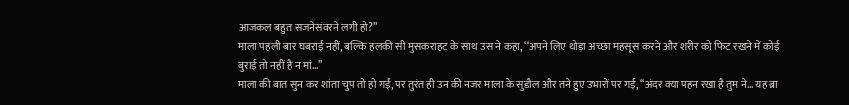आजकल बहुत सजनेसंवरने लगी हो?’’
माला पहली बार घबराई नहीं, बल्कि हलकी सी मुसकराहट के साथ उस ने कहा, ‘‘अपने लिए थोड़ा अच्छा महसूस करने और शरीर को फिट रखने में कोई बुराई तो नहीं है न मां…’’
माला की बात सुन कर शांता चुप तो हो गईं, पर तुरंत ही उन की नजर माला के सुडौल और तने हुए उभारों पर गई, ‘‘अंदर क्या पहन रखा है तुम ने… यह ब्रा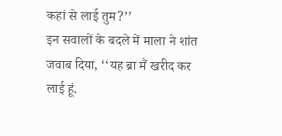कहां से लाई तुम?’’
इन सवालों के बदले में माला ने शांत जवाब दिया, ‘‘यह ब्रा मैं खरीद कर लाई हूं.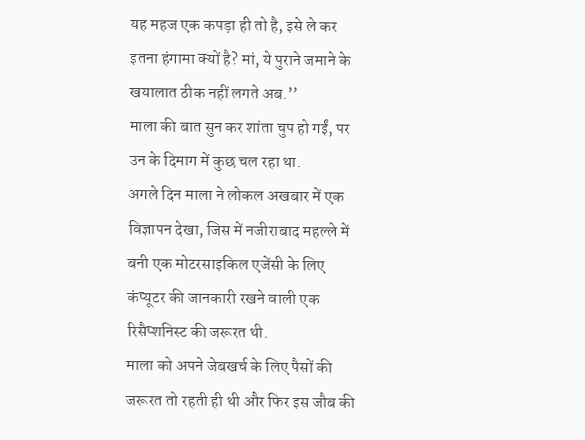यह महज एक कपड़ा ही तो है, इसे ले कर इतना हंगामा क्यों है? मां, ये पुराने जमाने के खयालात ठीक नहीं लगते अब.’’
माला की बात सुन कर शांता चुप हो गईं, पर उन के दिमाग में कुछ चल रहा था.
अगले दिन माला ने लोकल अखबार में एक विज्ञापन देखा, जिस में नजीराबाद महल्ले में बनी एक मोटरसाइकिल एजेंसी के लिए कंप्यूटर की जानकारी रखने वाली एक रिसैप्शनिस्ट की जरूरत थी.
माला को अपने जेबखर्च के लिए पैसों की जरूरत तो रहती ही थी और फिर इस जौब की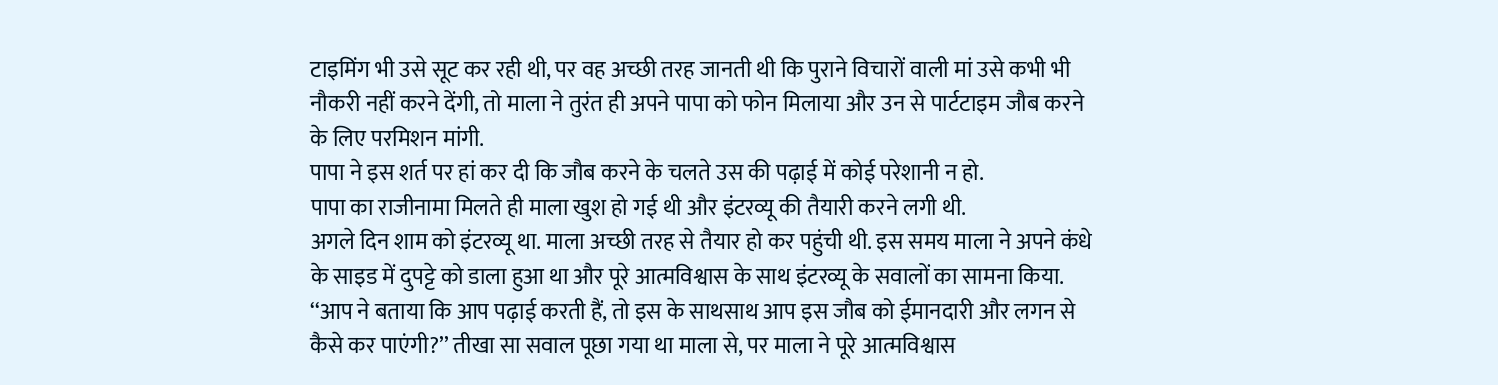टाइमिंग भी उसे सूट कर रही थी, पर वह अच्छी तरह जानती थी कि पुराने विचारों वाली मां उसे कभी भी नौकरी नहीं करने देंगी, तो माला ने तुरंत ही अपने पापा को फोन मिलाया और उन से पार्टटाइम जौब करने के लिए परमिशन मांगी.
पापा ने इस शर्त पर हां कर दी कि जौब करने के चलते उस की पढ़ाई में कोई परेशानी न हो.
पापा का राजीनामा मिलते ही माला खुश हो गई थी और इंटरव्यू की तैयारी करने लगी थी.
अगले दिन शाम को इंटरव्यू था. माला अच्छी तरह से तैयार हो कर पहुंची थी. इस समय माला ने अपने कंधे के साइड में दुपट्टे को डाला हुआ था और पूरे आत्मविश्वास के साथ इंटरव्यू के सवालों का सामना किया.
‘‘आप ने बताया कि आप पढ़ाई करती हैं, तो इस के साथसाथ आप इस जौब को ईमानदारी और लगन से कैसे कर पाएंगी?’’ तीखा सा सवाल पूछा गया था माला से, पर माला ने पूरे आत्मविश्वास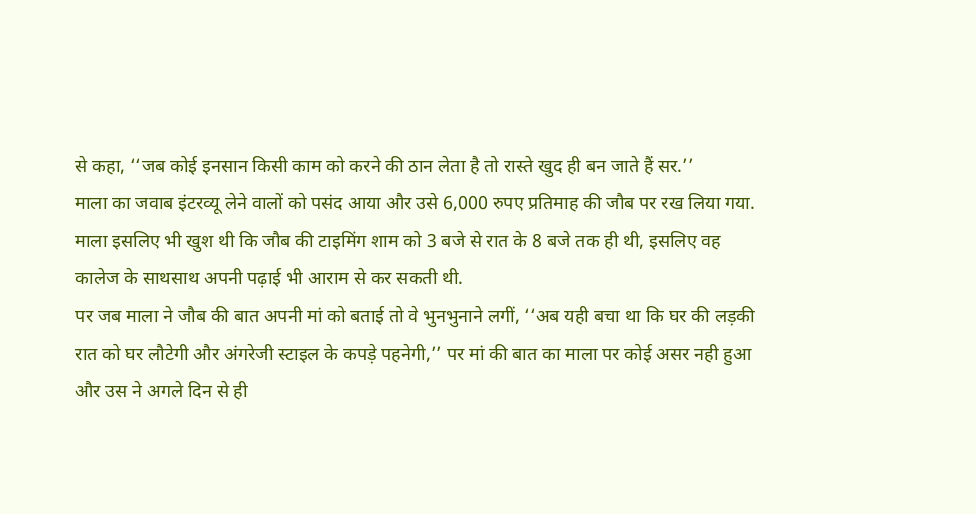से कहा, ‘‘जब कोई इनसान किसी काम को करने की ठान लेता है तो रास्ते खुद ही बन जाते हैं सर.’’
माला का जवाब इंटरव्यू लेने वालों को पसंद आया और उसे 6,000 रुपए प्रतिमाह की जौब पर रख लिया गया.
माला इसलिए भी खुश थी कि जौब की टाइमिंग शाम को 3 बजे से रात के 8 बजे तक ही थी, इसलिए वह कालेज के साथसाथ अपनी पढ़ाई भी आराम से कर सकती थी.
पर जब माला ने जौब की बात अपनी मां को बताई तो वे भुनभुनाने लगीं, ‘‘अब यही बचा था कि घर की लड़की रात को घर लौटेगी और अंगरेजी स्टाइल के कपड़े पहनेगी,’’ पर मां की बात का माला पर कोई असर नही हुआ और उस ने अगले दिन से ही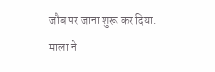जौब पर जाना शुरू कर दिया.
माला ने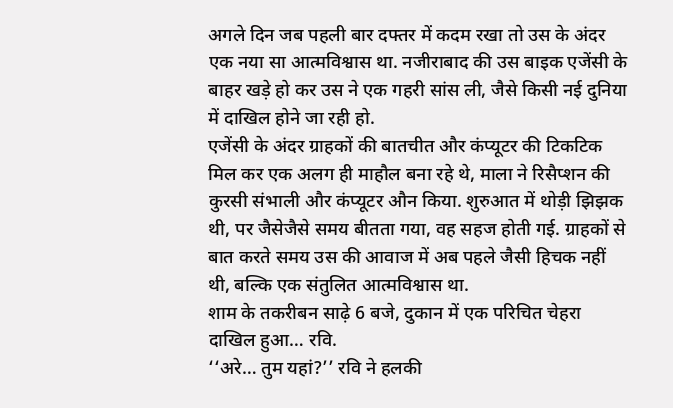अगले दिन जब पहली बार दफ्तर में कदम रखा तो उस के अंदर एक नया सा आत्मविश्वास था. नजीराबाद की उस बाइक एजेंसी के बाहर खड़े हो कर उस ने एक गहरी सांस ली, जैसे किसी नई दुनिया में दाखिल होने जा रही हो.
एजेंसी के अंदर ग्राहकों की बातचीत और कंप्यूटर की टिकटिक मिल कर एक अलग ही माहौल बना रहे थे, माला ने रिसैप्शन की कुरसी संभाली और कंप्यूटर औन किया. शुरुआत में थोड़ी झिझक थी, पर जैसेजैसे समय बीतता गया, वह सहज होती गई. ग्राहकों से बात करते समय उस की आवाज में अब पहले जैसी हिचक नहीं थी, बल्कि एक संतुलित आत्मविश्वास था.
शाम के तकरीबन साढ़े 6 बजे, दुकान में एक परिचित चेहरा दाखिल हुआ… रवि.
‘‘अरे… तुम यहां?’’ रवि ने हलकी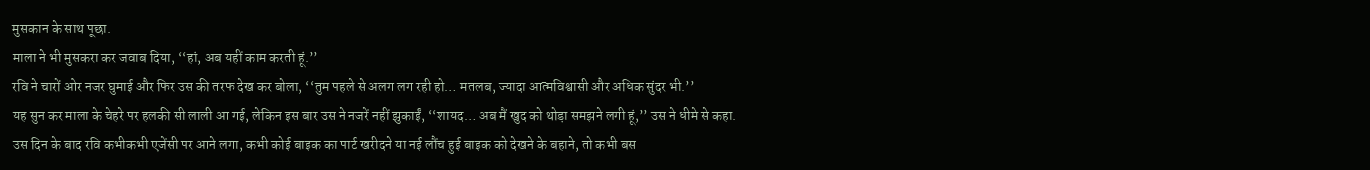मुसकान के साथ पूछा.
माला ने भी मुसकरा कर जवाब दिया, ‘‘हां, अब यहीं काम करती हूं.’’
रवि ने चारों ओर नजर घुमाई और फिर उस की तरफ देख कर बोला, ‘‘तुम पहले से अलग लग रही हो… मतलब, ज्यादा आत्मविश्वासी और अधिक सुंदर भी.’’
यह सुन कर माला के चेहरे पर हलकी सी लाली आ गई, लेकिन इस बार उस ने नजरें नहीं झुकाईं, ‘‘शायद… अब मैं खुद को थोड़ा समझने लगी हूं,’’ उस ने धीमे से कहा.
उस दिन के बाद रवि कभीकभी एजेंसी पर आने लगा, कभी कोई बाइक का पार्ट खरीदने या नई लौंच हुई बाइक को देखने के बहाने, तो कभी बस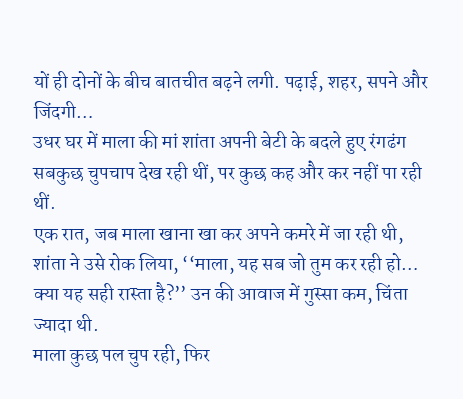यों ही दोनों के बीच बातचीत बढ़ने लगी. पढ़ाई, शहर, सपने और जिंदगी…
उधर घर में माला की मां शांता अपनी बेटी के बदले हुए रंगढंग सबकुछ चुपचाप देख रही थीं, पर कुछ कह और कर नहीं पा रही थीं.
एक रात, जब माला खाना खा कर अपने कमरे में जा रही थी, शांता ने उसे रोक लिया, ‘‘माला, यह सब जो तुम कर रही हो… क्या यह सही रास्ता है?’’ उन की आवाज में गुस्सा कम, चिंता ज्यादा थी.
माला कुछ पल चुप रही, फिर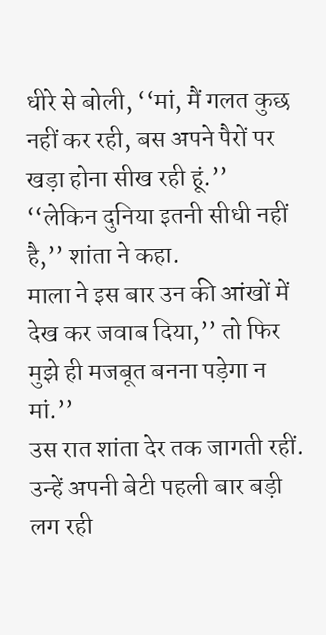धीरे से बोली, ‘‘मां, मैं गलत कुछ नहीं कर रही, बस अपने पैरों पर खड़ा होना सीख रही हूं.’’
‘‘लेकिन दुनिया इतनी सीधी नहीं है,’’ शांता ने कहा.
माला ने इस बार उन की आंखों में देख कर जवाब दिया,’’ तो फिर मुझे ही मजबूत बनना पड़ेगा न मां.’’
उस रात शांता देर तक जागती रहीं. उन्हें अपनी बेटी पहली बार बड़ी लग रही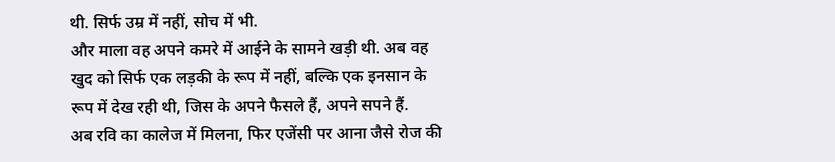थी. सिर्फ उम्र में नहीं, सोच में भी.
और माला वह अपने कमरे में आईने के सामने खड़ी थी. अब वह खुद को सिर्फ एक लड़की के रूप में नहीं, बल्कि एक इनसान के रूप में देख रही थी, जिस के अपने फैसले हैं, अपने सपने हैं.
अब रवि का कालेज में मिलना, फिर एजेंसी पर आना जैसे रोज की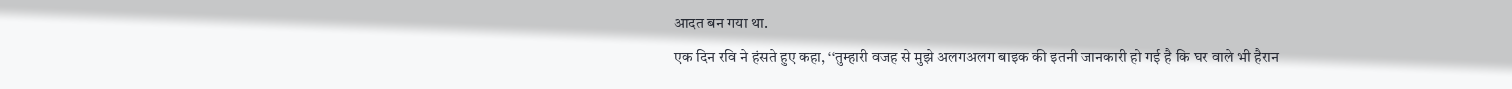आदत बन गया था.
एक दिन रवि ने हंसते हुए कहा, ‘‘तुम्हारी वजह से मुझे अलगअलग बाइक की इतनी जानकारी हो गई है कि घर वाले भी हैरान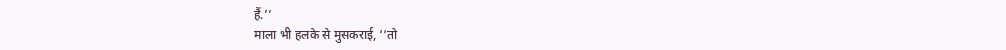हैं.’’
माला भी हलके से मुसकराई, ‘‘तो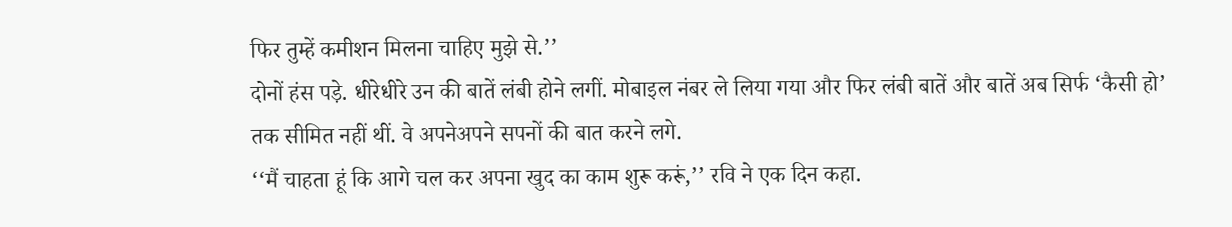फिर तुम्हें कमीशन मिलना चाहिए मुझे से.’’
दोनों हंस पड़े. धीरेधीरे उन की बातें लंबी होने लगीं. मोबाइल नंबर ले लिया गया और फिर लंबी बातें और बातें अब सिर्फ ‘कैसी हो’ तक सीमित नहीं थीं. वे अपनेअपने सपनों की बात करने लगे.
‘‘मैं चाहता हूं कि आगे चल कर अपना खुद का काम शुरू करूं,’’ रवि ने एक दिन कहा.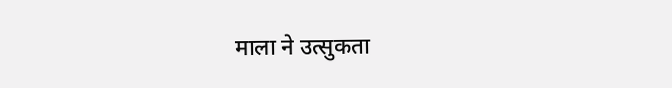माला ने उत्सुकता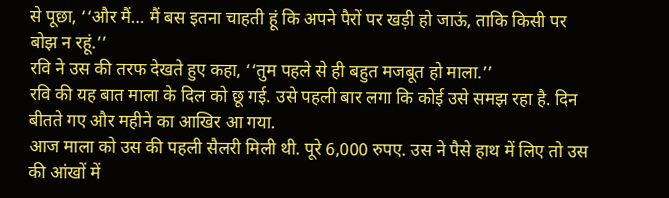से पूछा, ‘‘और मैं… मैं बस इतना चाहती हूं कि अपने पैरों पर खड़ी हो जाऊं, ताकि किसी पर बोझ न रहूं.’’
रवि ने उस की तरफ देखते हुए कहा, ‘‘तुम पहले से ही बहुत मजबूत हो माला.’’
रवि की यह बात माला के दिल को छू गई. उसे पहली बार लगा कि कोई उसे समझ रहा है. दिन बीतते गए और महीने का आखिर आ गया.
आज माला को उस की पहली सैलरी मिली थी. पूरे 6,000 रुपए. उस ने पैसे हाथ में लिए तो उस की आंखों में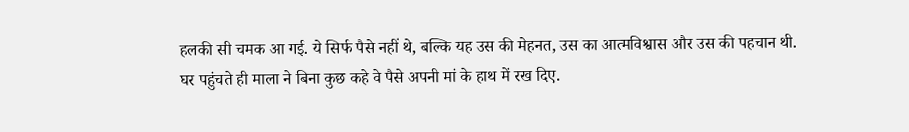हलकी सी चमक आ गई. ये सिर्फ पैसे नहीं थे, बल्कि यह उस की मेहनत, उस का आत्मविश्वास और उस की पहचान थी.
घर पहुंचते ही माला ने बिना कुछ कहे वे पैसे अपनी मां के हाथ में रख दिए.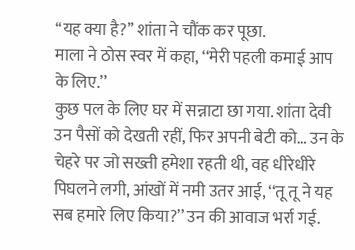‘‘यह क्या है?’’ शांता ने चौंक कर पूछा.
माला ने ठोस स्वर में कहा, ‘‘मेरी पहली कमाई आप के लिए.’’
कुछ पल के लिए घर में सन्नाटा छा गया. शांता देवी उन पैसों को देखती रहीं, फिर अपनी बेटी को… उन के चेहरे पर जो सख्ती हमेशा रहती थी, वह धीरेधीरे पिघलने लगी, आंखों में नमी उतर आई, ‘‘तू तू ने यह सब हमारे लिए किया?’’ उन की आवाज भर्रा गई.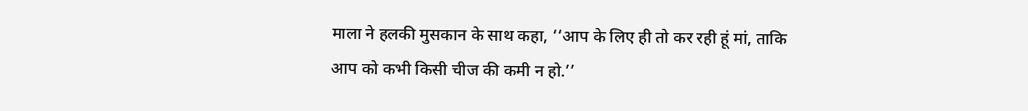माला ने हलकी मुसकान के साथ कहा, ‘‘आप के लिए ही तो कर रही हूं मां, ताकि आप को कभी किसी चीज की कमी न हो.’’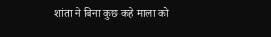शांता ने बिना कुछ कहे माला को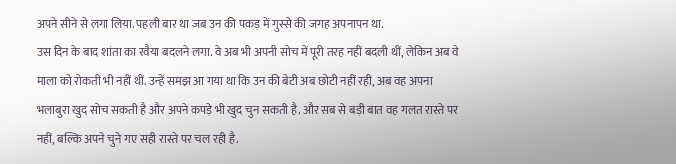अपने सीने से लगा लिया. पहली बार था जब उन की पकड़ में गुस्से की जगह अपनापन था.
उस दिन के बाद शांता का रवैया बदलने लगा. वे अब भी अपनी सोच में पूरी तरह नहीं बदली थीं, लेकिन अब वे माला को रोकती भी नहीं थीं. उन्हें समझ आ गया था कि उन की बेटी अब छोटी नहीं रही, अब वह अपना भलाबुरा खुद सोच सकती है और अपने कपड़े भी खुद चुन सकती है. और सब से बड़ी बात वह गलत रास्ते पर नहीं, बल्कि अपने चुने गए सही रास्ते पर चल रही है.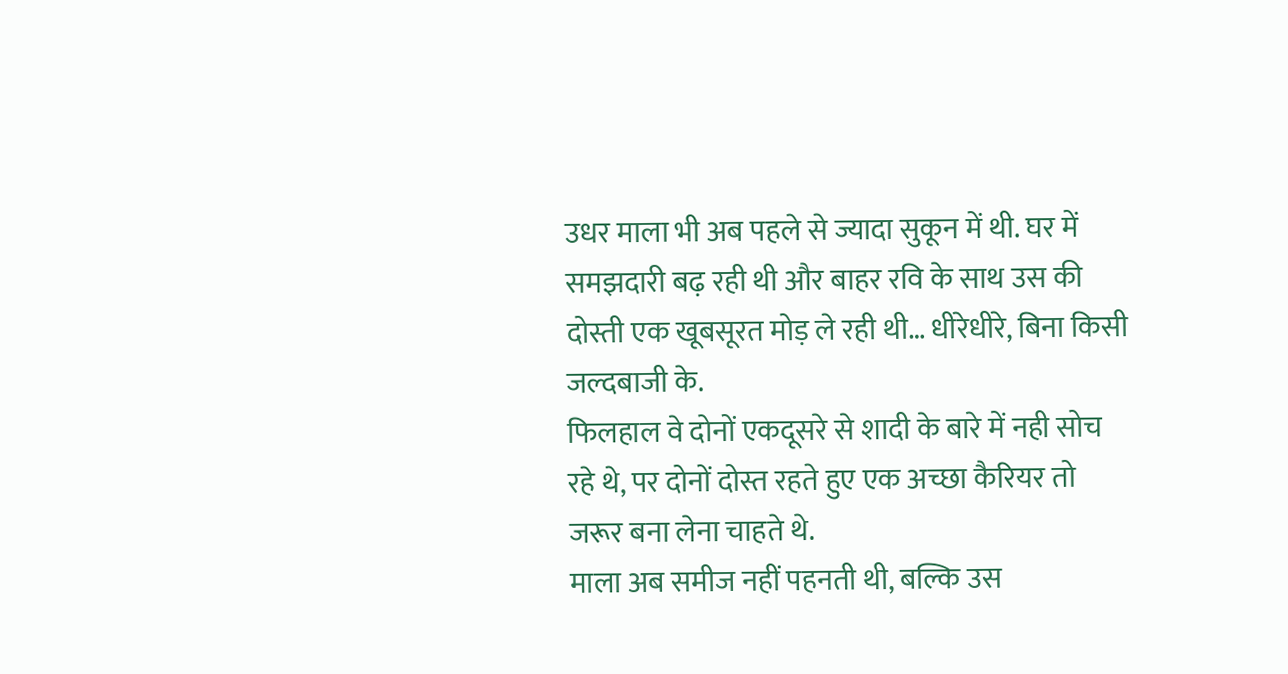उधर माला भी अब पहले से ज्यादा सुकून में थी. घर में समझदारी बढ़ रही थी और बाहर रवि के साथ उस की दोस्ती एक खूबसूरत मोड़ ले रही थी… धीरेधीरे, बिना किसी जल्दबाजी के.
फिलहाल वे दोनों एकदूसरे से शादी के बारे में नही सोच रहे थे, पर दोनों दोस्त रहते हुए एक अच्छा कैरियर तो जरूर बना लेना चाहते थे.
माला अब समीज नहीं पहनती थी, बल्कि उस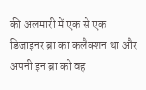की अलमारी में एक से एक डिजाइनर ब्रा का कलैक्शन था और अपनी इन ब्रा को वह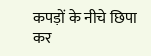कपड़ों के नीचे छिपा कर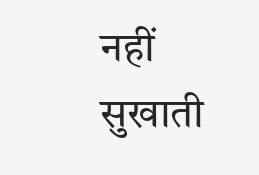नहीं सुखाती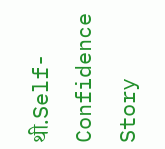थी.Self-Confidence Story